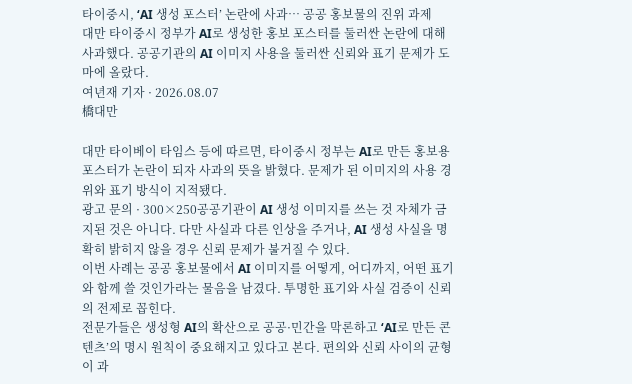타이중시, ‘AI 생성 포스터’ 논란에 사과… 공공 홍보물의 진위 과제
대만 타이중시 정부가 AI로 생성한 홍보 포스터를 둘러싼 논란에 대해 사과했다. 공공기관의 AI 이미지 사용을 둘러싼 신뢰와 표기 문제가 도마에 올랐다.
여년재 기자 · 2026.08.07
橋대만

대만 타이베이 타임스 등에 따르면, 타이중시 정부는 AI로 만든 홍보용 포스터가 논란이 되자 사과의 뜻을 밝혔다. 문제가 된 이미지의 사용 경위와 표기 방식이 지적됐다.
광고 문의 · 300×250공공기관이 AI 생성 이미지를 쓰는 것 자체가 금지된 것은 아니다. 다만 사실과 다른 인상을 주거나, AI 생성 사실을 명확히 밝히지 않을 경우 신뢰 문제가 불거질 수 있다.
이번 사례는 공공 홍보물에서 AI 이미지를 어떻게, 어디까지, 어떤 표기와 함께 쓸 것인가라는 물음을 남겼다. 투명한 표기와 사실 검증이 신뢰의 전제로 꼽힌다.
전문가들은 생성형 AI의 확산으로 공공·민간을 막론하고 ‘AI로 만든 콘텐츠’의 명시 원칙이 중요해지고 있다고 본다. 편의와 신뢰 사이의 균형이 과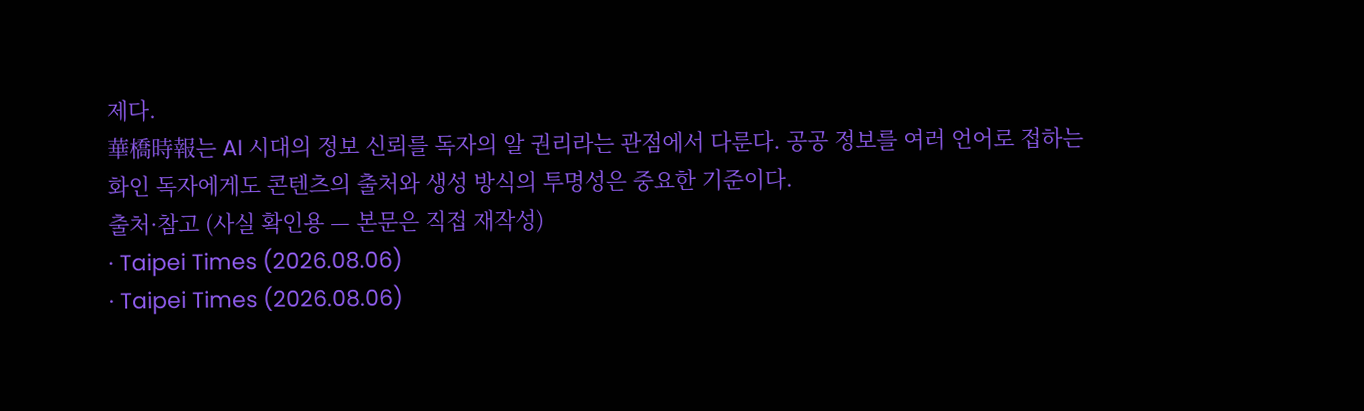제다.
華橋時報는 AI 시대의 정보 신뢰를 독자의 알 권리라는 관점에서 다룬다. 공공 정보를 여러 언어로 접하는 화인 독자에게도 콘텐츠의 출처와 생성 방식의 투명성은 중요한 기준이다.
출처·참고 (사실 확인용 — 본문은 직접 재작성)
· Taipei Times (2026.08.06)
· Taipei Times (2026.08.06)